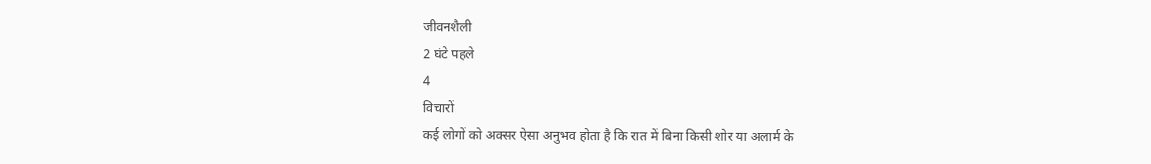जीवनशैली
2 घंटे पहले
4
विचारों
कई लोगों को अक्सर ऐसा अनुभव होता है कि रात में बिना किसी शोर या अलार्म के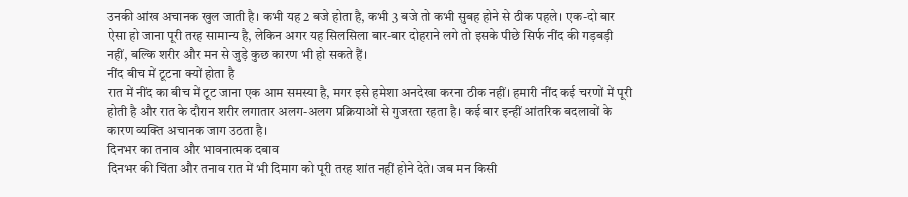उनकी आंख अचानक खुल जाती है। कभी यह 2 बजे होता है, कभी 3 बजे तो कभी सुबह होने से ठीक पहले। एक-दो बार ऐसा हो जाना पूरी तरह सामान्य है, लेकिन अगर यह सिलसिला बार-बार दोहराने लगे तो इसके पीछे सिर्फ नींद की गड़बड़ी नहीं, बल्कि शरीर और मन से जुड़े कुछ कारण भी हो सकते हैं।
नींद बीच में टूटना क्यों होता है
रात में नींद का बीच में टूट जाना एक आम समस्या है, मगर इसे हमेशा अनदेखा करना ठीक नहीं। हमारी नींद कई चरणों में पूरी होती है और रात के दौरान शरीर लगातार अलग-अलग प्रक्रियाओं से गुजरता रहता है। कई बार इन्हीं आंतरिक बदलावों के कारण व्यक्ति अचानक जाग उठता है।
दिनभर का तनाव और भावनात्मक दबाव
दिनभर की चिंता और तनाव रात में भी दिमाग को पूरी तरह शांत नहीं होने देते। जब मन किसी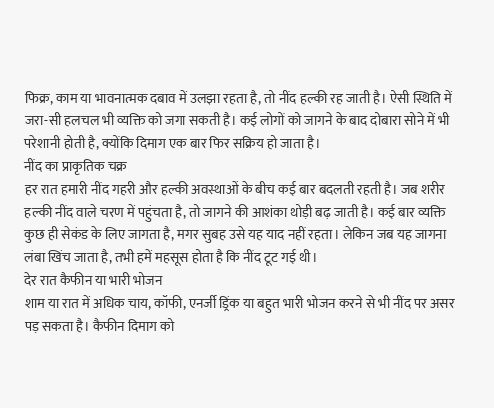फिक्र, काम या भावनात्मक दबाव में उलझा रहता है, तो नींद हल्की रह जाती है। ऐसी स्थिति में जरा-सी हलचल भी व्यक्ति को जगा सकती है। कई लोगों को जागने के बाद दोबारा सोने में भी परेशानी होती है, क्योंकि दिमाग एक बार फिर सक्रिय हो जाता है।
नींद का प्राकृतिक चक्र
हर रात हमारी नींद गहरी और हल्की अवस्थाओं के बीच कई बार बदलती रहती है। जब शरीर हल्की नींद वाले चरण में पहुंचता है, तो जागने की आशंका थोड़ी बढ़ जाती है। कई बार व्यक्ति कुछ ही सेकंड के लिए जागता है, मगर सुबह उसे यह याद नहीं रहता। लेकिन जब यह जागना लंबा खिंच जाता है, तभी हमें महसूस होता है कि नींद टूट गई थी।
देर रात कैफीन या भारी भोजन
शाम या रात में अधिक चाय, कॉफी, एनर्जी ड्रिंक या बहुत भारी भोजन करने से भी नींद पर असर पड़ सकता है। कैफीन दिमाग को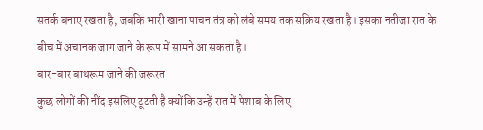सतर्क बनाए रखता है, जबकि भारी खाना पाचन तंत्र को लंबे समय तक सक्रिय रखता है। इसका नतीजा रात के बीच में अचानक जाग जाने के रूप में सामने आ सकता है।
बार-बार बाथरूम जाने की जरूरत
कुछ लोगों की नींद इसलिए टूटती है क्योंकि उन्हें रात में पेशाब के लिए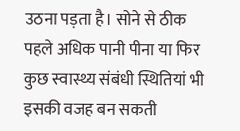उठना पड़ता है। सोने से ठीक पहले अधिक पानी पीना या फिर कुछ स्वास्थ्य संबंधी स्थितियां भी इसकी वजह बन सकती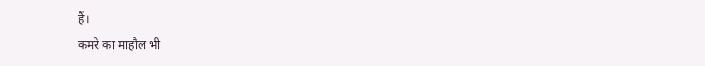हैं।
कमरे का माहौल भी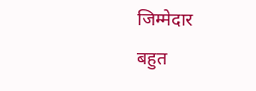जिम्मेदार
बहुत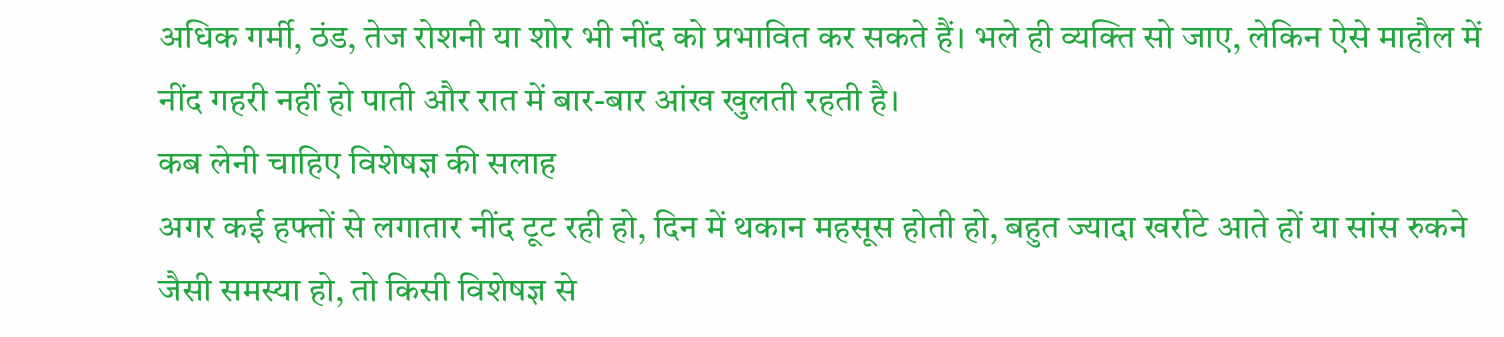अधिक गर्मी, ठंड, तेज रोशनी या शोर भी नींद को प्रभावित कर सकते हैं। भले ही व्यक्ति सो जाए, लेकिन ऐसे माहौल में नींद गहरी नहीं हो पाती और रात में बार-बार आंख खुलती रहती है।
कब लेनी चाहिए विशेषज्ञ की सलाह
अगर कई हफ्तों से लगातार नींद टूट रही हो, दिन में थकान महसूस होती हो, बहुत ज्यादा खर्राटे आते हों या सांस रुकने जैसी समस्या हो, तो किसी विशेषज्ञ से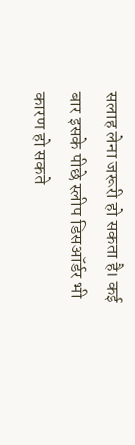सलाह लेना जरूरी हो सकता है। कई बार इसके पीछे स्लीप डिसऑर्डर भी कारण हो सकते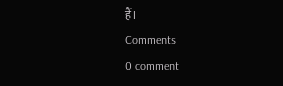हैं।
Comments
0 comment